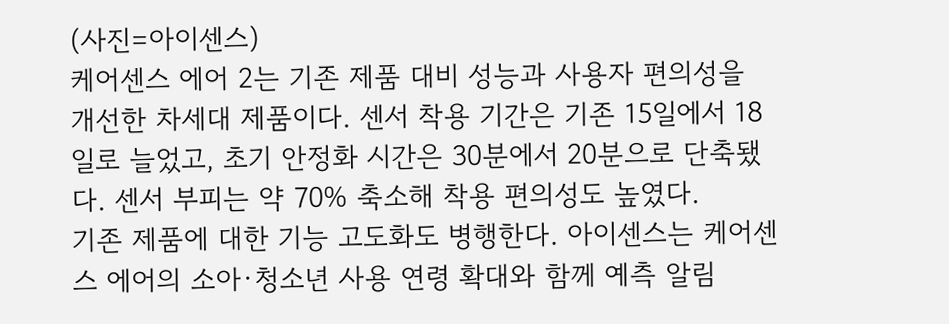(사진=아이센스)
케어센스 에어 2는 기존 제품 대비 성능과 사용자 편의성을 개선한 차세대 제품이다. 센서 착용 기간은 기존 15일에서 18일로 늘었고, 초기 안정화 시간은 30분에서 20분으로 단축됐다. 센서 부피는 약 70% 축소해 착용 편의성도 높였다.
기존 제품에 대한 기능 고도화도 병행한다. 아이센스는 케어센스 에어의 소아·청소년 사용 연령 확대와 함께 예측 알림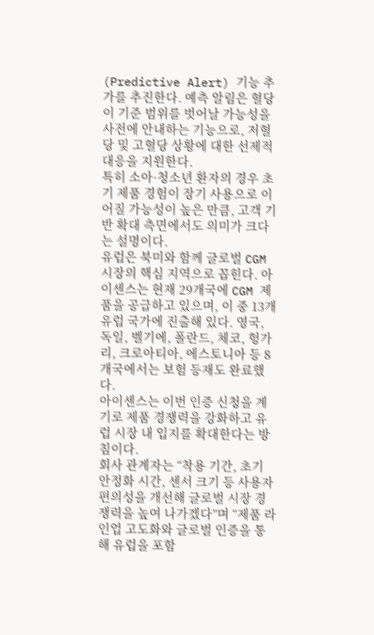(Predictive Alert) 기능 추가를 추진한다. 예측 알림은 혈당이 기준 범위를 벗어날 가능성을 사전에 안내하는 기능으로, 저혈당 및 고혈당 상황에 대한 선제적 대응을 지원한다.
특히 소아·청소년 환자의 경우 초기 제품 경험이 장기 사용으로 이어질 가능성이 높은 만큼, 고객 기반 확대 측면에서도 의미가 크다는 설명이다.
유럽은 북미와 함께 글로벌 CGM 시장의 핵심 지역으로 꼽힌다. 아이센스는 현재 29개국에 CGM 제품을 공급하고 있으며, 이 중 13개 유럽 국가에 진출해 있다. 영국, 독일, 벨기에, 폴란드, 체코, 헝가리, 크로아티아, 에스토니아 등 8개국에서는 보험 등재도 완료했다.
아이센스는 이번 인증 신청을 계기로 제품 경쟁력을 강화하고 유럽 시장 내 입지를 확대한다는 방침이다.
회사 관계자는 “착용 기간, 초기 안정화 시간, 센서 크기 등 사용자 편의성을 개선해 글로벌 시장 경쟁력을 높여 나가겠다”며 “제품 라인업 고도화와 글로벌 인증을 통해 유럽을 포함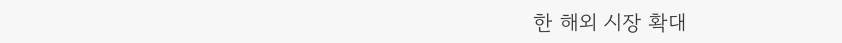한 해외 시장 확대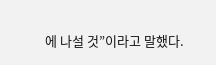에 나설 것”이라고 말했다.